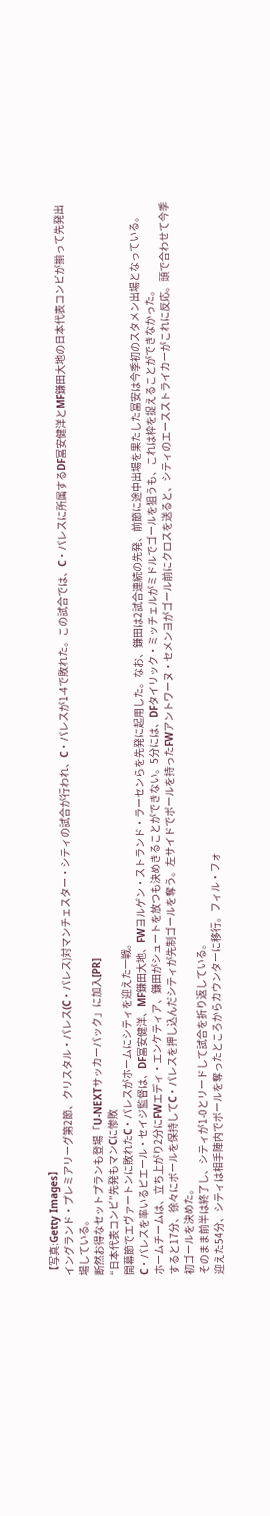【写真:Getty Images】
イングランド・プレミアリーグ第2節、クリスタル・パレス(C・パレス)対マンチェスター・シティの試合が行われ、C・パレスが1-4で敗れた。この試合では、C・パレスに所属するDF冨安健洋とMF鎌田大地の日本代表コンビが揃って先発出場している。
断然お得なセットプランも登場「U-NEXTサッカーパック」に加入[PR]
“日本代表コンビ”先発もマンCに惨敗
開幕節でエヴァートンに敗れたC・パレスがホームにシティを迎えた一戦。
C・パレスを率いるピエール・セイジ監督は、DF冨安健洋、MF鎌田大地、FWヨルゲン・ストランド・ラーセンらを先発に起用した。なお、鎌田は2試合連続の先発、前節に途中出場を果たした冨安は今季初のスタメン出場となっている。
ホームチームは、立ち上がり2分にFWエディ・エンケティア、鎌田がシュートを放つも決めきることができない。5分には、DFタイリック・ミッチェルがミドルでゴールを狙うも、これは枠を捉えることができなかった。
すると17分、徐々にボールを保持してC・パレスを押し込んだシティが先制ゴールを奪う。左サイドでボールを持ったFWアントワーヌ・セメンヨがゴール前にクロスを送ると、シティのエースストライカーがこれに反応。頭で合わせて今季初ゴールを決めた。
そのまま前半は終了し、シティが1-0とリードして試合を折り返している。
迎えた54分、シティは相手陣内でボールを奪ったところからカウンターに移行。フィル・フォ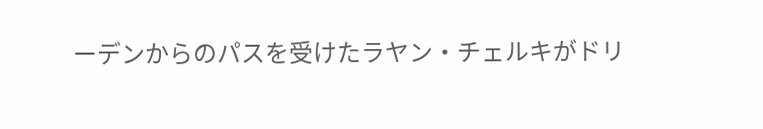ーデンからのパスを受けたラヤン・チェルキがドリ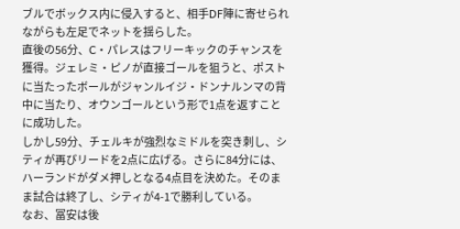ブルでボックス内に侵入すると、相手DF陣に寄せられながらも左足でネットを揺らした。
直後の56分、C・パレスはフリーキックのチャンスを獲得。ジェレミ・ピノが直接ゴールを狙うと、ポストに当たったボールがジャンルイジ・ドンナルンマの背中に当たり、オウンゴールという形で1点を返すことに成功した。
しかし59分、チェルキが強烈なミドルを突き刺し、シティが再びリードを2点に広げる。さらに84分には、ハーランドがダメ押しとなる4点目を決めた。そのまま試合は終了し、シティが4-1で勝利している。
なお、冨安は後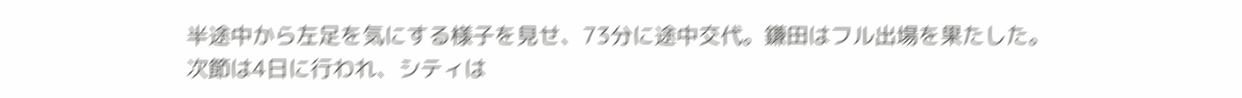半途中から左足を気にする様子を見せ、73分に途中交代。鎌田はフル出場を果たした。
次節は4日に行われ、シティは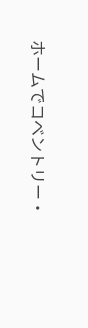ホームでコベントリー・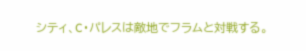シティ、C・パレスは敵地でフラムと対戦する。